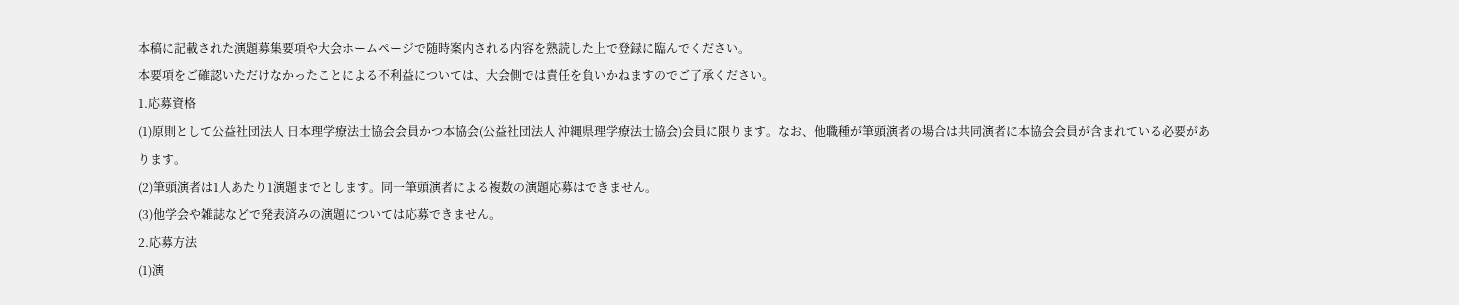本稿に記載された演題募集要項や大会ホームページで随時案内される内容を熟読した上で登録に臨んでください。
本要項をご確認いただけなかったことによる不利益については、大会側では責任を負いかねますのでご了承ください。
1.応募資格
(1)原則として公益社団法人 日本理学療法士協会会員かつ本協会(公益社団法人 沖縄県理学療法士協会)会員に限ります。なお、他職種が筆頭演者の場合は共同演者に本協会会員が含まれている必要があります。
(2)筆頭演者は1人あたり1演題までとします。同一筆頭演者による複数の演題応募はできません。
(3)他学会や雑誌などで発表済みの演題については応募できません。
2.応募方法
(1)演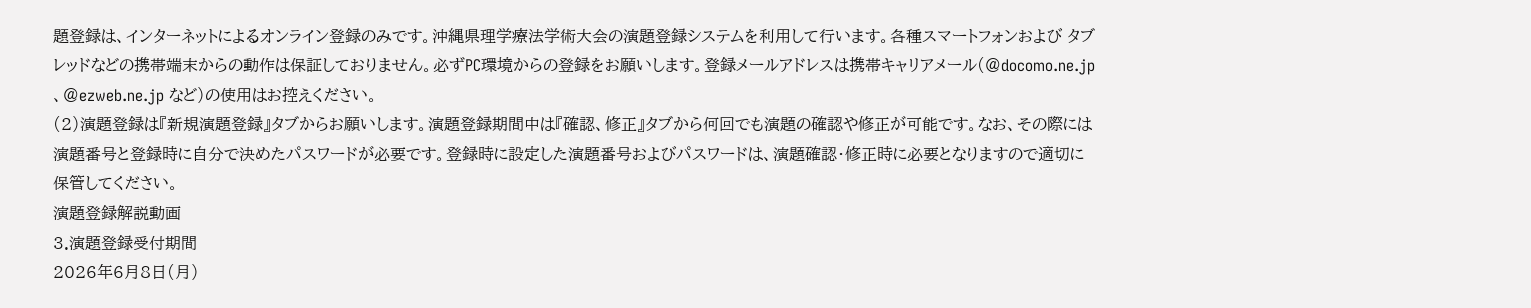題登録は、インターネットによるオンライン登録のみです。沖縄県理学療法学術大会の演題登録システムを利用して行います。各種スマートフォンおよび タブレッドなどの携帯端末からの動作は保証しておりません。必ずPC環境からの登録をお願いします。登録メールアドレスは携帯キャリアメール(@docomo.ne.jp 、@ezweb.ne.jp など)の使用はお控えください。
(2)演題登録は『新規演題登録』タブからお願いします。演題登録期間中は『確認、修正』タブから何回でも演題の確認や修正が可能です。なお、その際には演題番号と登録時に自分で決めたパスワードが必要です。登録時に設定した演題番号およびパスワードは、演題確認・修正時に必要となりますので適切に保管してください。
演題登録解説動画
3.演題登録受付期間
2026年6月8日(月)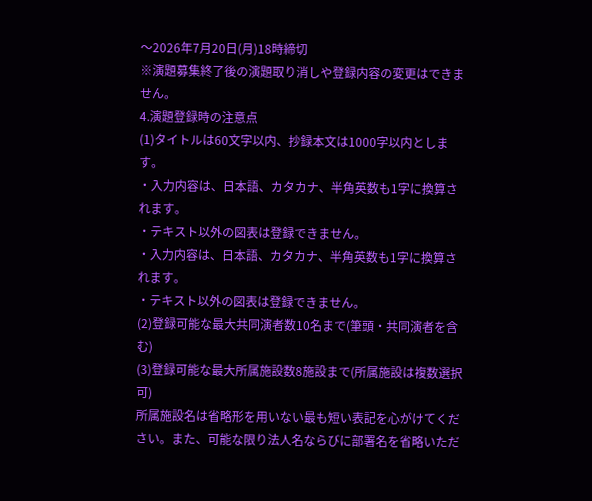〜2026年7月20日(月)18時締切
※演題募集終了後の演題取り消しや登録内容の変更はできません。
4.演題登録時の注意点
(1)タイトルは60文字以内、抄録本文は1000字以内とします。
・入力内容は、日本語、カタカナ、半角英数も1字に換算されます。
・テキスト以外の図表は登録できません。
・入力内容は、日本語、カタカナ、半角英数も1字に換算されます。
・テキスト以外の図表は登録できません。
(2)登録可能な最大共同演者数10名まで(筆頭・共同演者を含む)
(3)登録可能な最大所属施設数8施設まで(所属施設は複数選択可)
所属施設名は省略形を用いない最も短い表記を心がけてください。また、可能な限り法人名ならびに部署名を省略いただ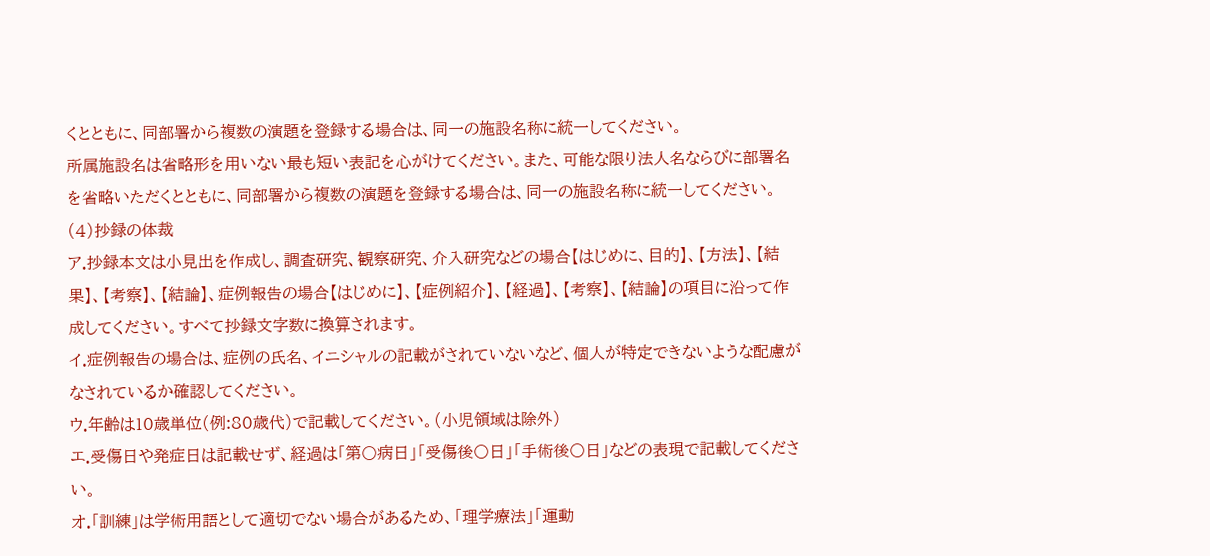くとともに、同部署から複数の演題を登録する場合は、同一の施設名称に統一してください。
所属施設名は省略形を用いない最も短い表記を心がけてください。また、可能な限り法人名ならびに部署名を省略いただくとともに、同部署から複数の演題を登録する場合は、同一の施設名称に統一してください。
(4)抄録の体裁
ア.抄録本文は小見出を作成し、調査研究、観察研究、介入研究などの場合【はじめに、目的】、【方法】、【結果】、【考察】、【結論】、症例報告の場合【はじめに】、【症例紹介】、【経過】、【考察】、【結論】の項目に沿って作成してください。すべて抄録文字数に換算されます。
イ.症例報告の場合は、症例の氏名、イニシャルの記載がされていないなど、個人が特定できないような配慮がなされているか確認してください。
ウ.年齢は10歳単位(例:80歳代)で記載してください。(小児領域は除外)
エ.受傷日や発症日は記載せず、経過は「第〇病日」「受傷後〇日」「手術後〇日」などの表現で記載してください。
オ.「訓練」は学術用語として適切でない場合があるため、「理学療法」「運動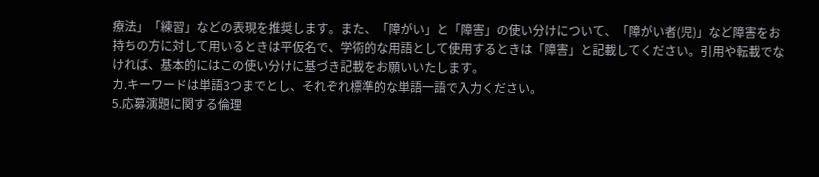療法」「練習」などの表現を推奨します。また、「障がい」と「障害」の使い分けについて、「障がい者(児)」など障害をお持ちの方に対して用いるときは平仮名で、学術的な用語として使用するときは「障害」と記載してください。引用や転載でなければ、基本的にはこの使い分けに基づき記載をお願いいたします。
カ.キーワードは単語3つまでとし、それぞれ標準的な単語一語で入力ください。
5.応募演題に関する倫理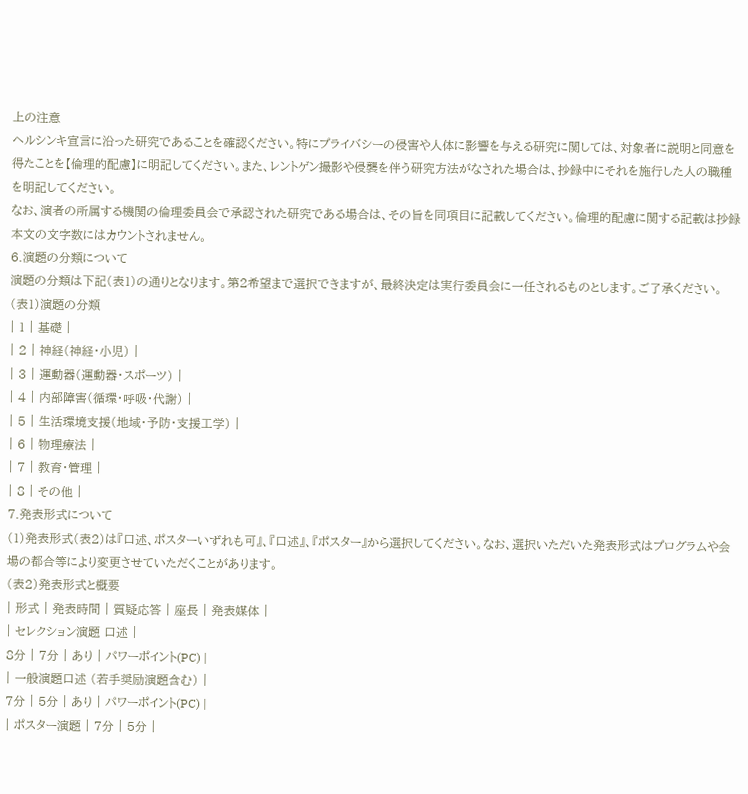上の注意
ヘルシンキ宣言に沿った研究であることを確認ください。特にプライバシーの侵害や人体に影響を与える研究に関しては、対象者に説明と同意を得たことを【倫理的配慮】に明記してください。また、レントゲン撮影や侵襲を伴う研究方法がなされた場合は、抄録中にそれを施行した人の職種を明記してください。
なお、演者の所属する機関の倫理委員会で承認された研究である場合は、その旨を同項目に記載してください。倫理的配慮に関する記載は抄録本文の文字数にはカウントされません。
6.演題の分類について
演題の分類は下記(表1)の通りとなります。第2希望まで選択できますが、最終決定は実行委員会に一任されるものとします。ご了承ください。
(表1)演題の分類
| 1 | 基礎 |
| 2 | 神経(神経・小児) |
| 3 | 運動器(運動器・スポーツ) |
| 4 | 内部障害(循環・呼吸・代謝) |
| 5 | 生活環境支援(地域・予防・支援工学) |
| 6 | 物理療法 |
| 7 | 教育・管理 |
| 8 | その他 |
7.発表形式について
(1)発表形式(表2)は『口述、ポスターいずれも可』、『口述』、『ポスター』から選択してください。なお、選択いただいた発表形式はプログラムや会場の都合等により変更させていただくことがあります。
(表2)発表形式と概要
| 形式 | 発表時間 | 質疑応答 | 座長 | 発表媒体 |
| セレクション演題 口述 |
8分 | 7分 | あり | パワーポイント(PC) |
| 一般演題口述 (若手奨励演題含む) |
7分 | 5分 | あり | パワーポイント(PC) |
| ポスター演題 | 7分 | 5分 |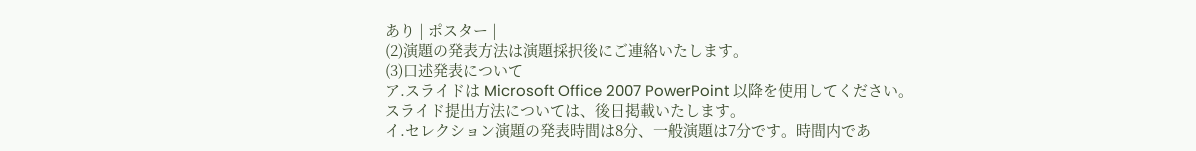あり | ポスター |
(2)演題の発表方法は演題採択後にご連絡いたします。
(3)口述発表について
ア.スライドは Microsoft Office 2007 PowerPoint 以降を使用してください。スライド提出方法については、後日掲載いたします。
イ.セレクション演題の発表時間は8分、一般演題は7分です。時間内であ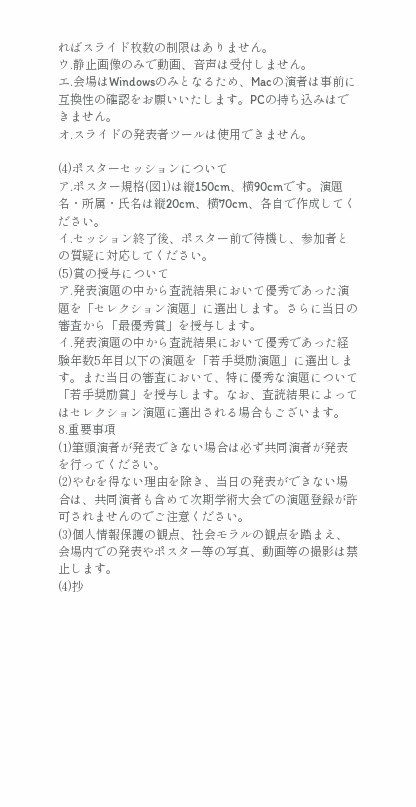ればスライド枚数の制限はありません。
ウ.静止画像のみで動画、音声は受付しません。
エ.会場はWindowsのみとなるため、Macの演者は事前に互換性の確認をお願いいたします。PCの持ち込みはできません。
オ.スライドの発表者ツールは使用できません。

(4)ポスターセッションについて
ア.ポスター規格(図1)は縦150cm、横90cmです。演題名・所属・氏名は縦20cm、横70cm、各自で作成してください。
イ.セッション終了後、ポスター前で待機し、参加者との質疑に対応してください。
(5)賞の授与について
ア.発表演題の中から査読結果において優秀であった演題を「セレクション演題」に選出します。さらに当日の審査から「最優秀賞」を授与します。
イ.発表演題の中から査読結果において優秀であった経験年数5年目以下の演題を「若手奨励演題」に選出します。また当日の審査において、特に優秀な演題について「若手奨励賞」を授与します。なお、査読結果によってはセレクション演題に選出される場合もございます。
8.重要事項
(1)筆頭演者が発表できない場合は必ず共同演者が発表を行ってください。
(2)やむを得ない理由を除き、当日の発表ができない場合は、共同演者も含めて次期学術大会での演題登録が許可されませんのでご注意ください。
(3)個人情報保護の観点、社会モラルの観点を踏まえ、会場内での発表やポスター等の写真、動画等の撮影は禁止します。
(4)抄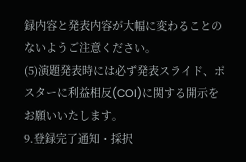録内容と発表内容が大幅に変わることのないようご注意ください。
(5)演題発表時には必ず発表スライド、ポスターに利益相反(COI)に関する開示をお願いいたします。
9.登録完了通知・採択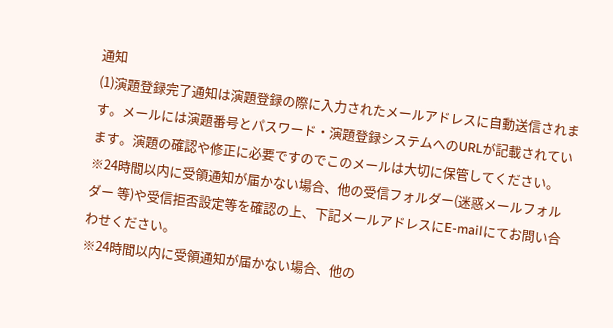通知
(1)演題登録完了通知は演題登録の際に入力されたメールアドレスに自動送信されます。メールには演題番号とパスワード・演題登録システムへのURLが記載されています。演題の確認や修正に必要ですのでこのメールは大切に保管してください。
※24時間以内に受領通知が届かない場合、他の受信フォルダー(迷惑メールフォルダー 等)や受信拒否設定等を確認の上、下記メールアドレスにE-mailにてお問い合わせください。
※24時間以内に受領通知が届かない場合、他の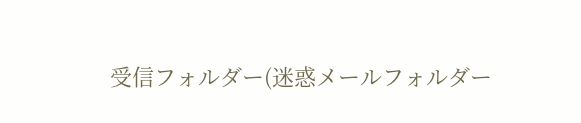受信フォルダー(迷惑メールフォルダー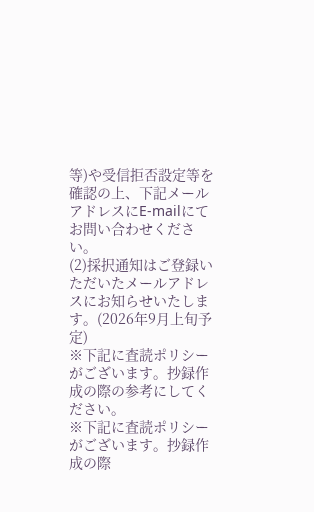等)や受信拒否設定等を確認の上、下記メールアドレスにE-mailにてお問い合わせください。
(2)採択通知はご登録いただいたメールアドレスにお知らせいたします。(2026年9月上旬予定)
※下記に査読ポリシーがございます。抄録作成の際の参考にしてください。
※下記に査読ポリシーがございます。抄録作成の際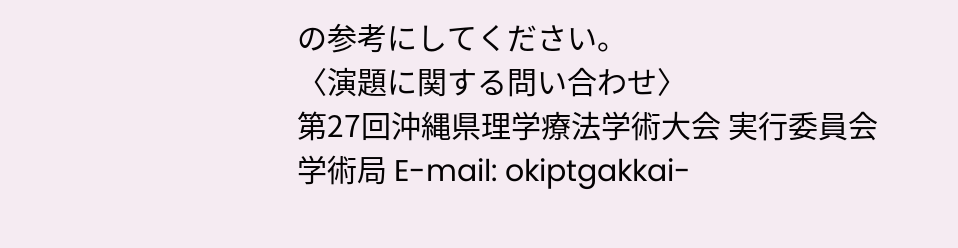の参考にしてください。
〈演題に関する問い合わせ〉
第27回沖縄県理学療法学術大会 実行委員会
学術局 E-mail: okiptgakkai-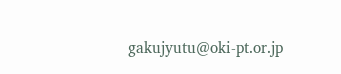gakujyutu@oki-pt.or.jp